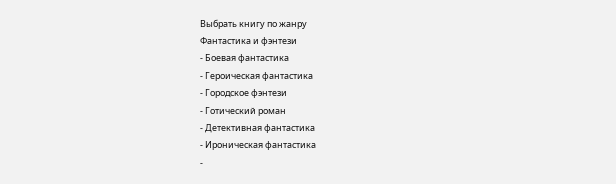Выбрать книгу по жанру
Фантастика и фэнтези
- Боевая фантастика
- Героическая фантастика
- Городское фэнтези
- Готический роман
- Детективная фантастика
- Ироническая фантастика
-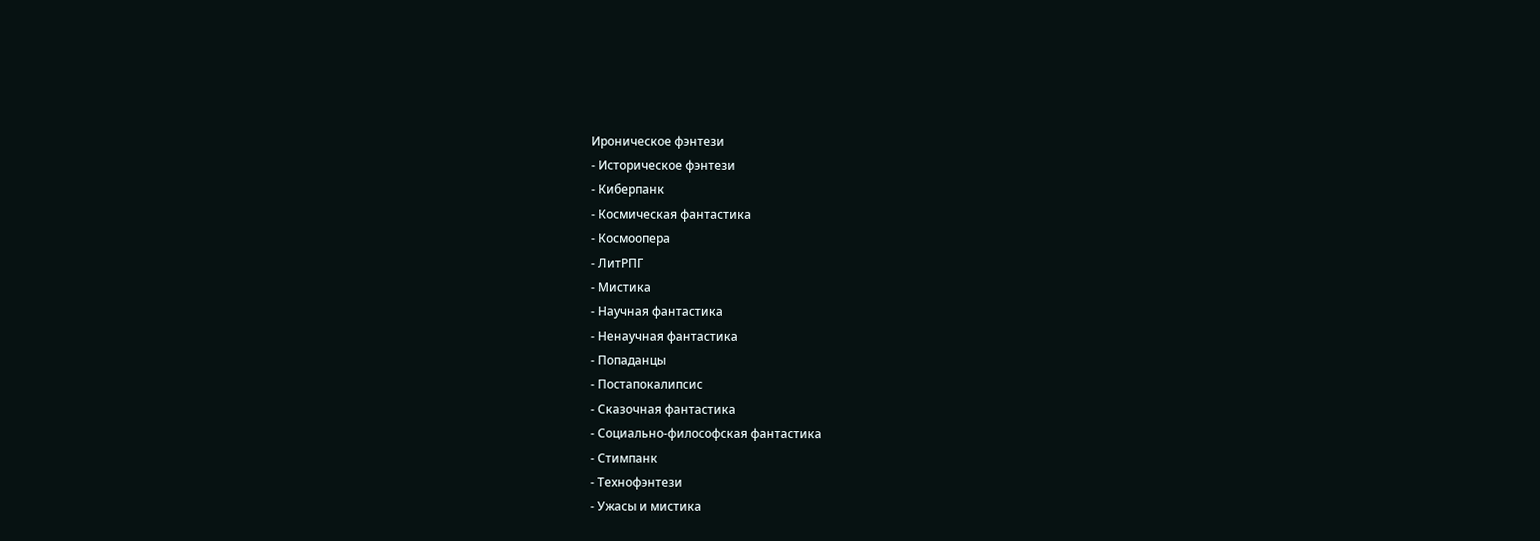Ироническое фэнтези
- Историческое фэнтези
- Киберпанк
- Космическая фантастика
- Космоопера
- ЛитРПГ
- Мистика
- Научная фантастика
- Ненаучная фантастика
- Попаданцы
- Постапокалипсис
- Сказочная фантастика
- Социально-философская фантастика
- Стимпанк
- Технофэнтези
- Ужасы и мистика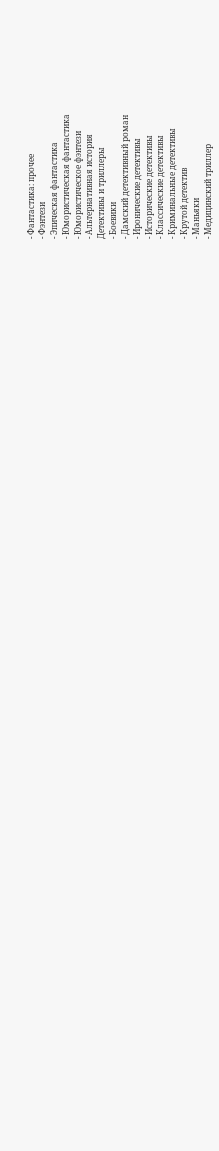- Фантастика: прочее
- Фэнтези
- Эпическая фантастика
- Юмористическая фантастика
- Юмористическое фэнтези
- Альтернативная история
Детективы и триллеры
- Боевики
- Дамский детективный роман
- Иронические детективы
- Исторические детективы
- Классические детективы
- Криминальные детективы
- Крутой детектив
- Маньяки
- Медицинский триллер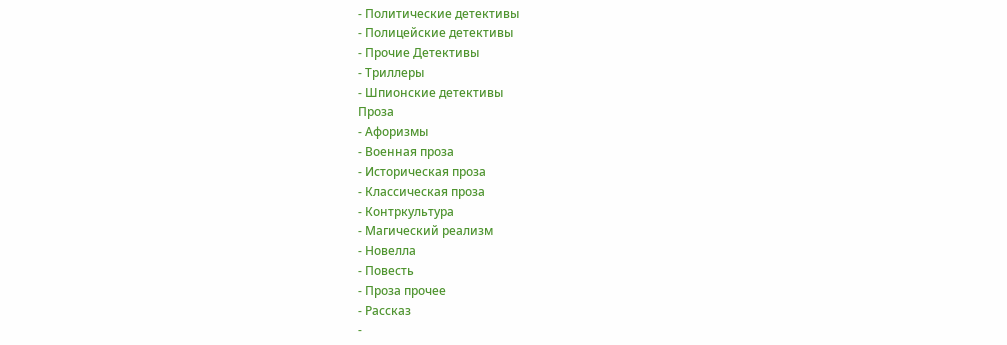- Политические детективы
- Полицейские детективы
- Прочие Детективы
- Триллеры
- Шпионские детективы
Проза
- Афоризмы
- Военная проза
- Историческая проза
- Классическая проза
- Контркультура
- Магический реализм
- Новелла
- Повесть
- Проза прочее
- Рассказ
-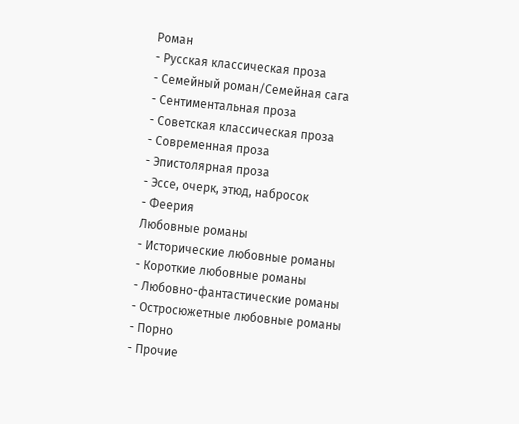Роман
- Русская классическая проза
- Семейный роман/Семейная сага
- Сентиментальная проза
- Советская классическая проза
- Современная проза
- Эпистолярная проза
- Эссе, очерк, этюд, набросок
- Феерия
Любовные романы
- Исторические любовные романы
- Короткие любовные романы
- Любовно-фантастические романы
- Остросюжетные любовные романы
- Порно
- Прочие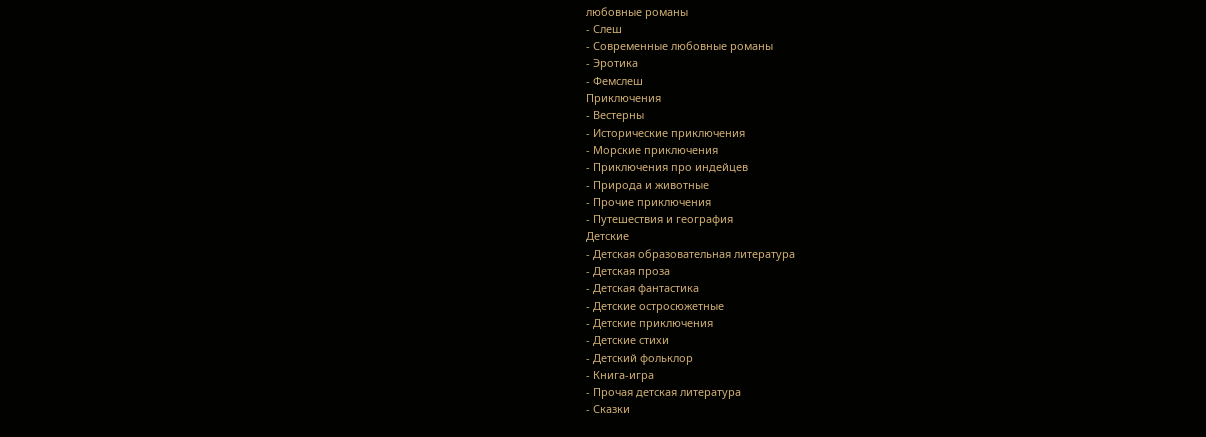любовные романы
- Слеш
- Современные любовные романы
- Эротика
- Фемслеш
Приключения
- Вестерны
- Исторические приключения
- Морские приключения
- Приключения про индейцев
- Природа и животные
- Прочие приключения
- Путешествия и география
Детские
- Детская образовательная литература
- Детская проза
- Детская фантастика
- Детские остросюжетные
- Детские приключения
- Детские стихи
- Детский фольклор
- Книга-игра
- Прочая детская литература
- Сказки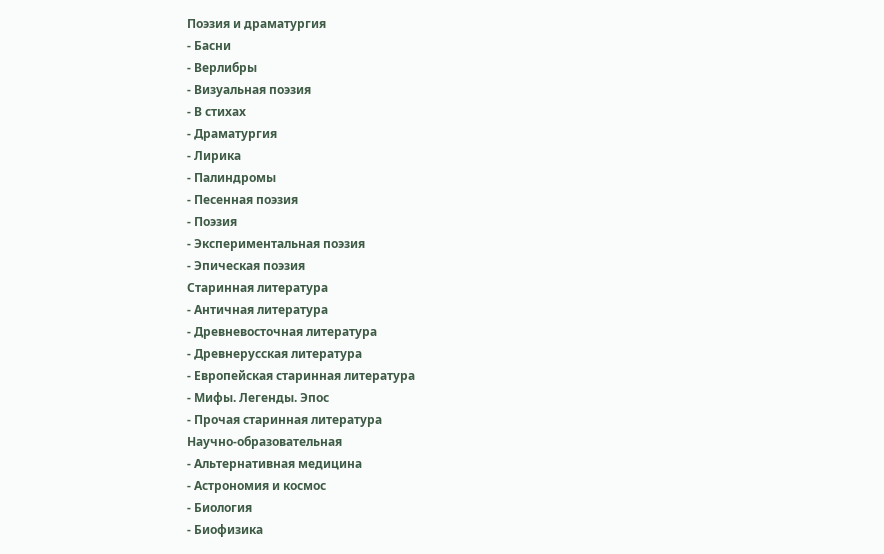Поэзия и драматургия
- Басни
- Верлибры
- Визуальная поэзия
- В стихах
- Драматургия
- Лирика
- Палиндромы
- Песенная поэзия
- Поэзия
- Экспериментальная поэзия
- Эпическая поэзия
Старинная литература
- Античная литература
- Древневосточная литература
- Древнерусская литература
- Европейская старинная литература
- Мифы. Легенды. Эпос
- Прочая старинная литература
Научно-образовательная
- Альтернативная медицина
- Астрономия и космос
- Биология
- Биофизика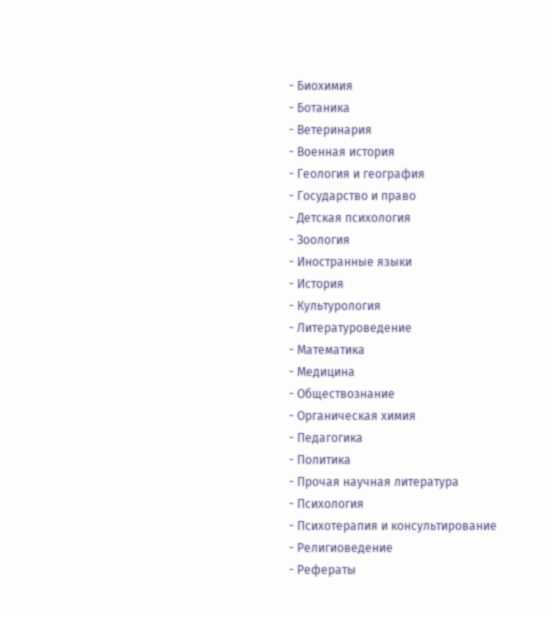- Биохимия
- Ботаника
- Ветеринария
- Военная история
- Геология и география
- Государство и право
- Детская психология
- Зоология
- Иностранные языки
- История
- Культурология
- Литературоведение
- Математика
- Медицина
- Обществознание
- Органическая химия
- Педагогика
- Политика
- Прочая научная литература
- Психология
- Психотерапия и консультирование
- Религиоведение
- Рефераты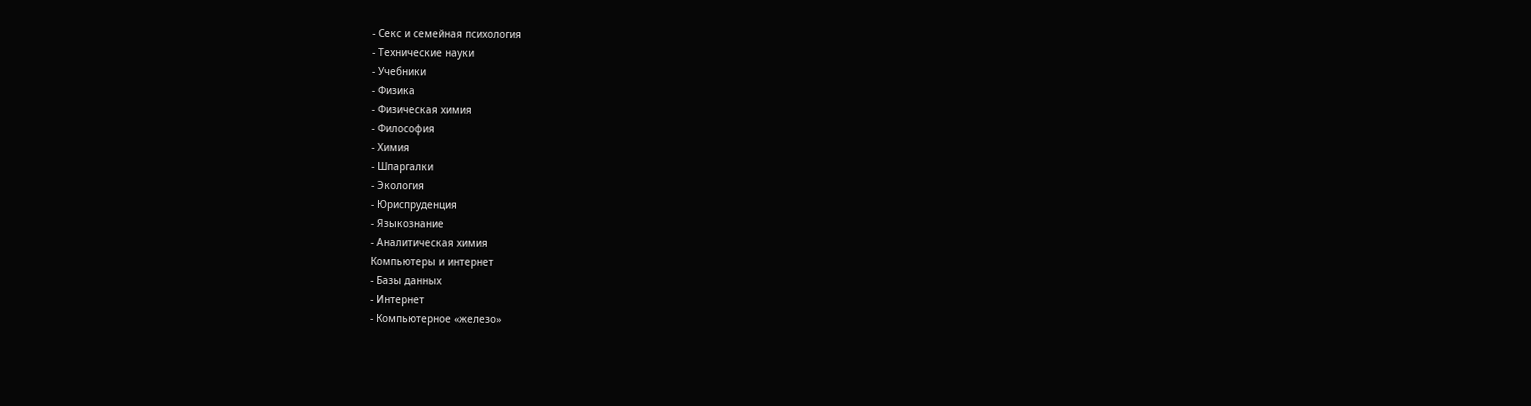- Секс и семейная психология
- Технические науки
- Учебники
- Физика
- Физическая химия
- Философия
- Химия
- Шпаргалки
- Экология
- Юриспруденция
- Языкознание
- Аналитическая химия
Компьютеры и интернет
- Базы данных
- Интернет
- Компьютерное «железо»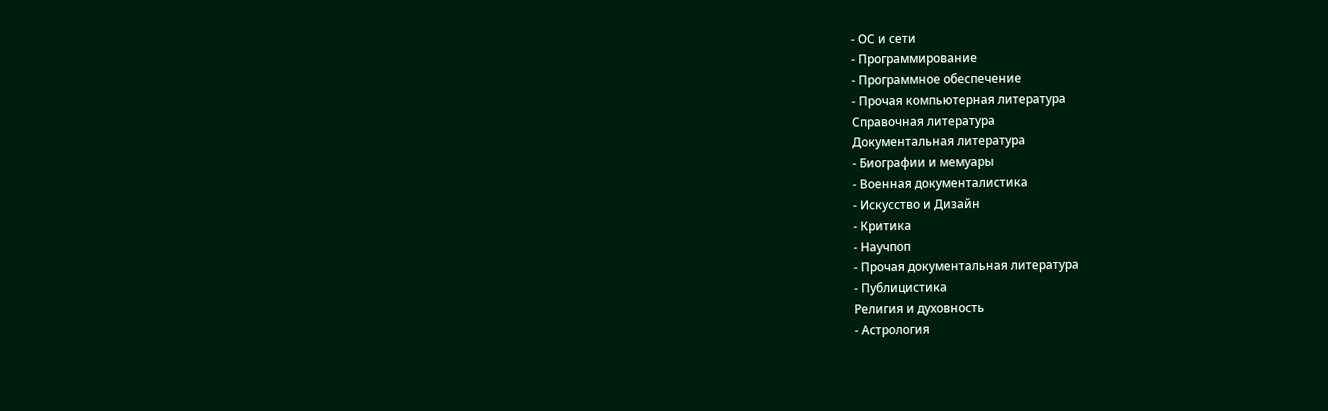- ОС и сети
- Программирование
- Программное обеспечение
- Прочая компьютерная литература
Справочная литература
Документальная литература
- Биографии и мемуары
- Военная документалистика
- Искусство и Дизайн
- Критика
- Научпоп
- Прочая документальная литература
- Публицистика
Религия и духовность
- Астрология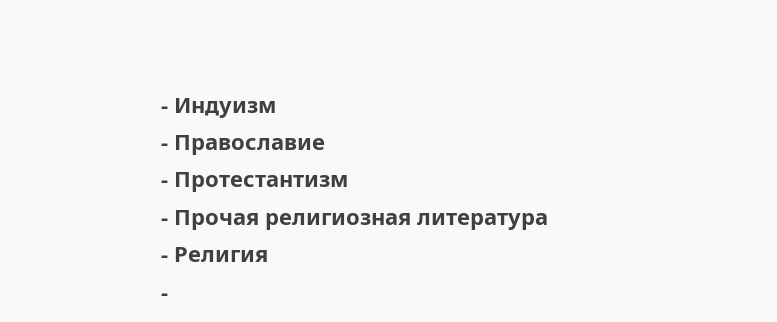- Индуизм
- Православие
- Протестантизм
- Прочая религиозная литература
- Религия
-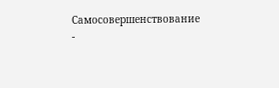Самосовершенствование
-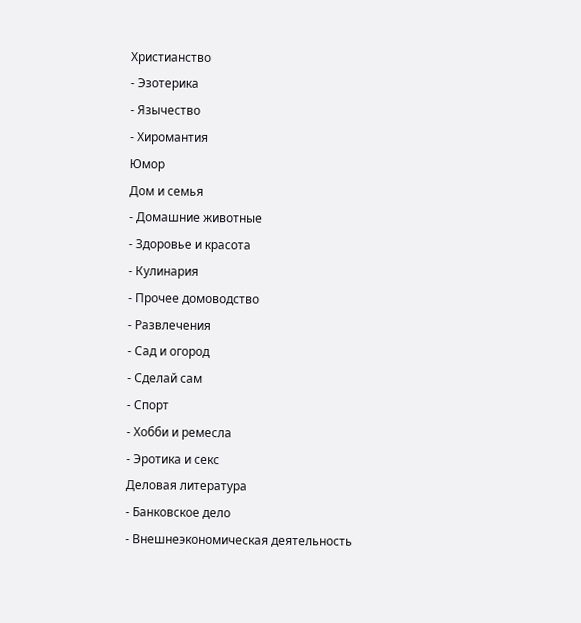Христианство
- Эзотерика
- Язычество
- Хиромантия
Юмор
Дом и семья
- Домашние животные
- Здоровье и красота
- Кулинария
- Прочее домоводство
- Развлечения
- Сад и огород
- Сделай сам
- Спорт
- Хобби и ремесла
- Эротика и секс
Деловая литература
- Банковское дело
- Внешнеэкономическая деятельность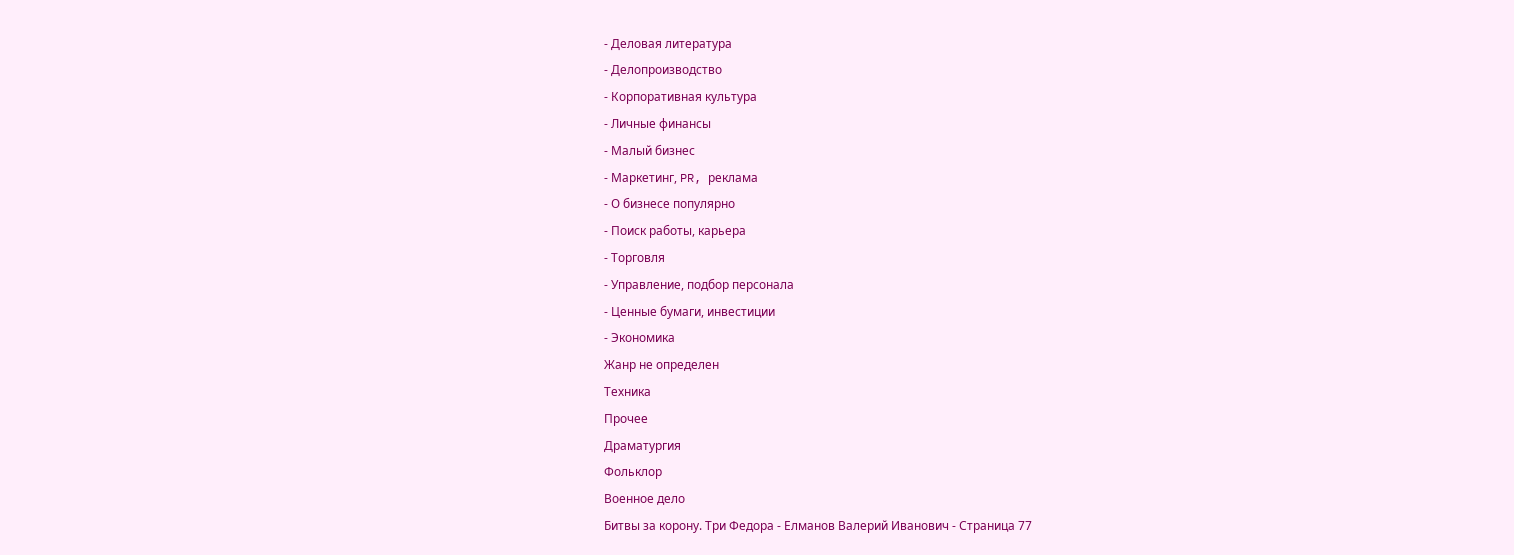- Деловая литература
- Делопроизводство
- Корпоративная культура
- Личные финансы
- Малый бизнес
- Маркетинг, PR, реклама
- О бизнесе популярно
- Поиск работы, карьера
- Торговля
- Управление, подбор персонала
- Ценные бумаги, инвестиции
- Экономика
Жанр не определен
Техника
Прочее
Драматургия
Фольклор
Военное дело
Битвы за корону. Три Федора - Елманов Валерий Иванович - Страница 77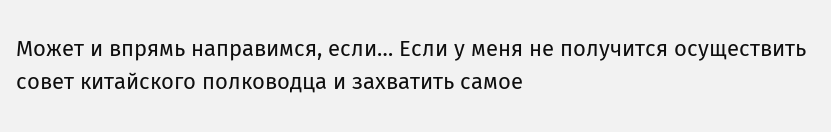Может и впрямь направимся, если… Если у меня не получится осуществить совет китайского полководца и захватить самое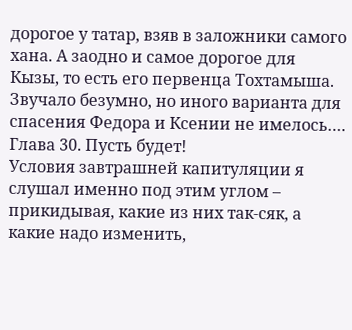дорогое у татар, взяв в заложники самого хана. А заодно и самое дорогое для Кызы, то есть его первенца Тохтамыша.
Звучало безумно, но иного варианта для спасения Федора и Ксении не имелось….
Глава 30. Пусть будет!
Условия завтрашней капитуляции я слушал именно под этим углом – прикидывая, какие из них так-сяк, а какие надо изменить,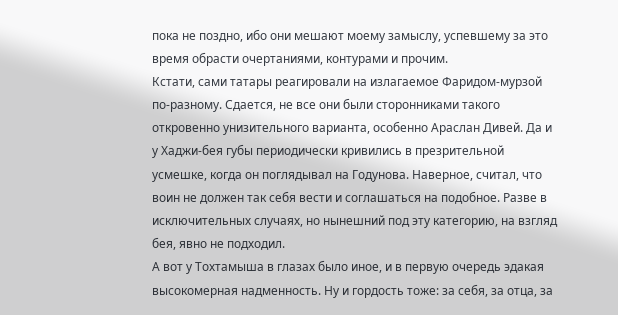пока не поздно, ибо они мешают моему замыслу, успевшему за это время обрасти очертаниями, контурами и прочим.
Кстати, сами татары реагировали на излагаемое Фаридом-мурзой по-разному. Сдается, не все они были сторонниками такого откровенно унизительного варианта, особенно Араслан Дивей. Да и у Хаджи-бея губы периодически кривились в презрительной усмешке, когда он поглядывал на Годунова. Наверное, считал, что воин не должен так себя вести и соглашаться на подобное. Разве в исключительных случаях, но нынешний под эту категорию, на взгляд бея, явно не подходил.
А вот у Тохтамыша в глазах было иное, и в первую очередь эдакая высокомерная надменность. Ну и гордость тоже: за себя, за отца, за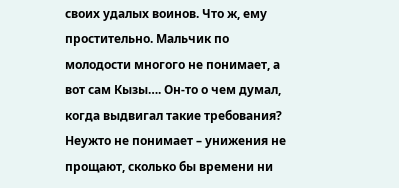своих удалых воинов. Что ж, ему простительно. Мальчик по молодости многого не понимает, а вот сам Кызы…. Он-то о чем думал, когда выдвигал такие требования? Неужто не понимает – унижения не прощают, сколько бы времени ни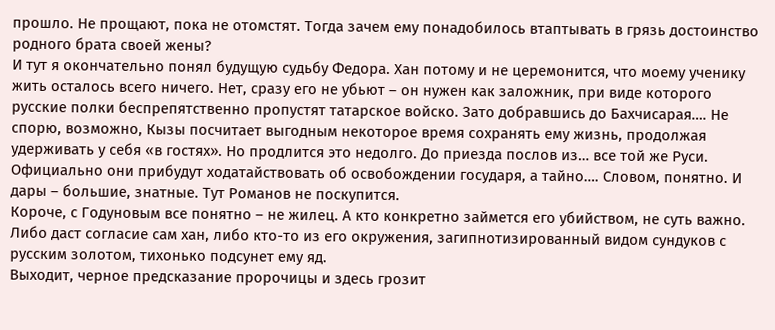прошло. Не прощают, пока не отомстят. Тогда зачем ему понадобилось втаптывать в грязь достоинство родного брата своей жены?
И тут я окончательно понял будущую судьбу Федора. Хан потому и не церемонится, что моему ученику жить осталось всего ничего. Нет, сразу его не убьют – он нужен как заложник, при виде которого русские полки беспрепятственно пропустят татарское войско. Зато добравшись до Бахчисарая…. Не спорю, возможно, Кызы посчитает выгодным некоторое время сохранять ему жизнь, продолжая удерживать у себя «в гостях». Но продлится это недолго. До приезда послов из… все той же Руси. Официально они прибудут ходатайствовать об освобождении государя, а тайно…. Словом, понятно. И дары – большие, знатные. Тут Романов не поскупится.
Короче, с Годуновым все понятно – не жилец. А кто конкретно займется его убийством, не суть важно. Либо даст согласие сам хан, либо кто-то из его окружения, загипнотизированный видом сундуков с русским золотом, тихонько подсунет ему яд.
Выходит, черное предсказание пророчицы и здесь грозит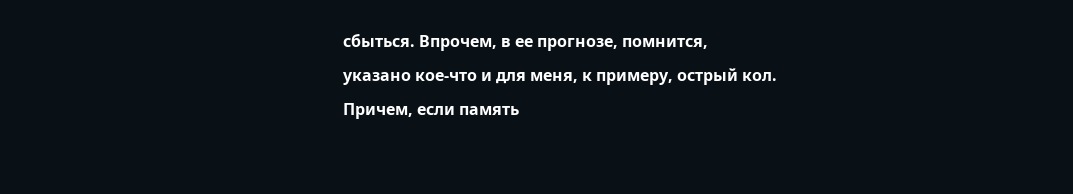сбыться. Впрочем, в ее прогнозе, помнится, указано кое-что и для меня, к примеру, острый кол. Причем, если память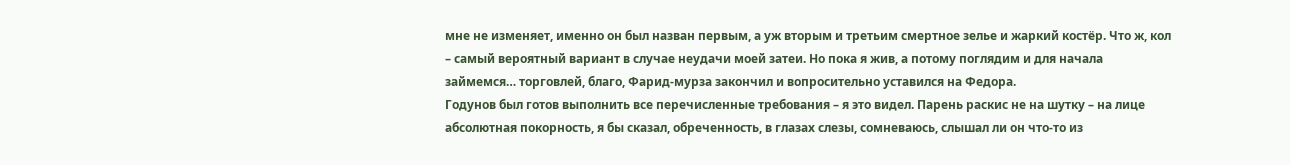мне не изменяет, именно он был назван первым, а уж вторым и третьим смертное зелье и жаркий костёр. Что ж, кол – самый вероятный вариант в случае неудачи моей затеи. Но пока я жив, а потому поглядим и для начала займемся… торговлей, благо, Фарид-мурза закончил и вопросительно уставился на Федора.
Годунов был готов выполнить все перечисленные требования – я это видел. Парень раскис не на шутку – на лице абсолютная покорность, я бы сказал, обреченность, в глазах слезы, сомневаюсь, слышал ли он что-то из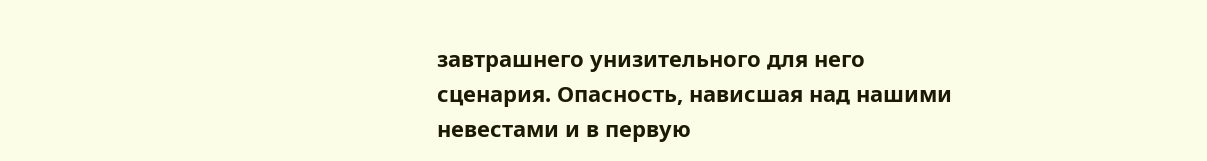завтрашнего унизительного для него сценария. Опасность, нависшая над нашими невестами и в первую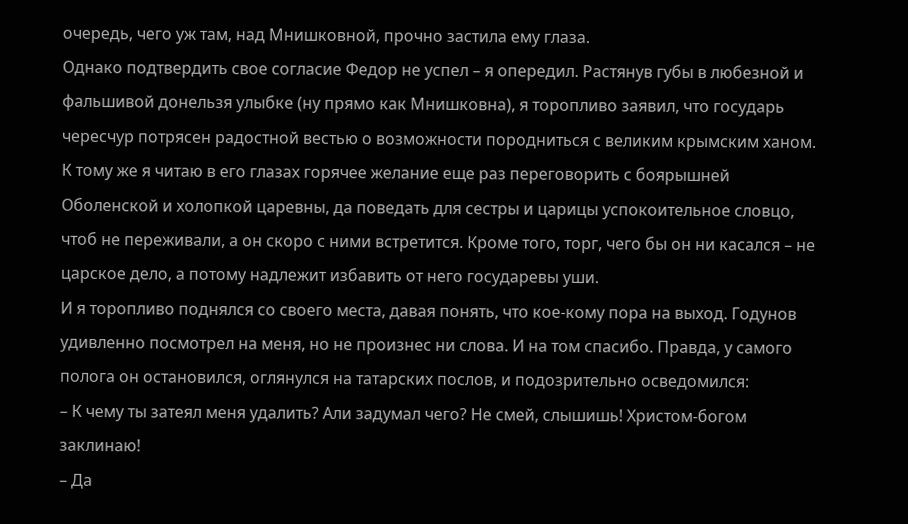очередь, чего уж там, над Мнишковной, прочно застила ему глаза.
Однако подтвердить свое согласие Федор не успел – я опередил. Растянув губы в любезной и фальшивой донельзя улыбке (ну прямо как Мнишковна), я торопливо заявил, что государь чересчур потрясен радостной вестью о возможности породниться с великим крымским ханом. К тому же я читаю в его глазах горячее желание еще раз переговорить с боярышней Оболенской и холопкой царевны, да поведать для сестры и царицы успокоительное словцо, чтоб не переживали, а он скоро с ними встретится. Кроме того, торг, чего бы он ни касался – не царское дело, а потому надлежит избавить от него государевы уши.
И я торопливо поднялся со своего места, давая понять, что кое-кому пора на выход. Годунов удивленно посмотрел на меня, но не произнес ни слова. И на том спасибо. Правда, у самого полога он остановился, оглянулся на татарских послов, и подозрительно осведомился:
– К чему ты затеял меня удалить? Али задумал чего? Не смей, слышишь! Христом-богом заклинаю!
– Да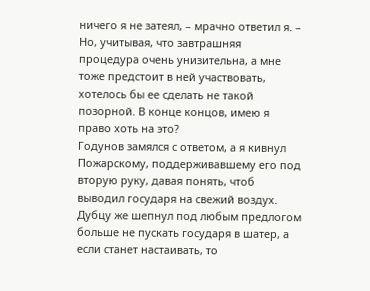ничего я не затеял, – мрачно ответил я. – Но, учитывая, что завтрашняя процедура очень унизительна, а мне тоже предстоит в ней участвовать, хотелось бы ее сделать не такой позорной. В конце концов, имею я право хоть на это?
Годунов замялся с ответом, а я кивнул Пожарскому, поддерживавшему его под вторую руку, давая понять, чтоб выводил государя на свежий воздух. Дубцу же шепнул под любым предлогом больше не пускать государя в шатер, а если станет настаивать, то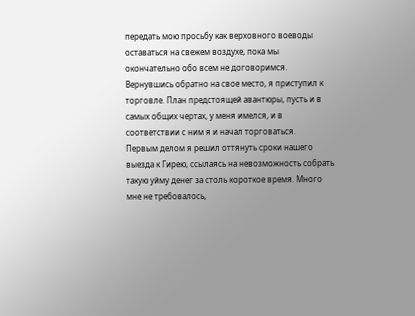передать мою просьбу как верховного воеводы оставаться на свежем воздухе, пока мы окончательно обо всем не договоримся.
Вернувшись обратно на свое место, я приступил к торговле. План предстоящей авантюры, пусть и в самых общих чертах, у меня имелся, и в соответствии с ним я и начал торговаться.
Первым делом я решил оттянуть сроки нашего выезда к Гирею, ссылаясь на невозможность собрать такую уйму денег за столь короткое время. Много мне не требовалось,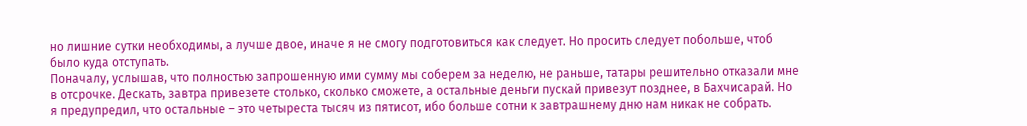но лишние сутки необходимы, а лучше двое, иначе я не смогу подготовиться как следует. Но просить следует побольше, чтоб было куда отступать.
Поначалу, услышав, что полностью запрошенную ими сумму мы соберем за неделю, не раньше, татары решительно отказали мне в отсрочке. Дескать, завтра привезете столько, сколько сможете, а остальные деньги пускай привезут позднее, в Бахчисарай. Но я предупредил, что остальные – это четыреста тысяч из пятисот, ибо больше сотни к завтрашнему дню нам никак не собрать.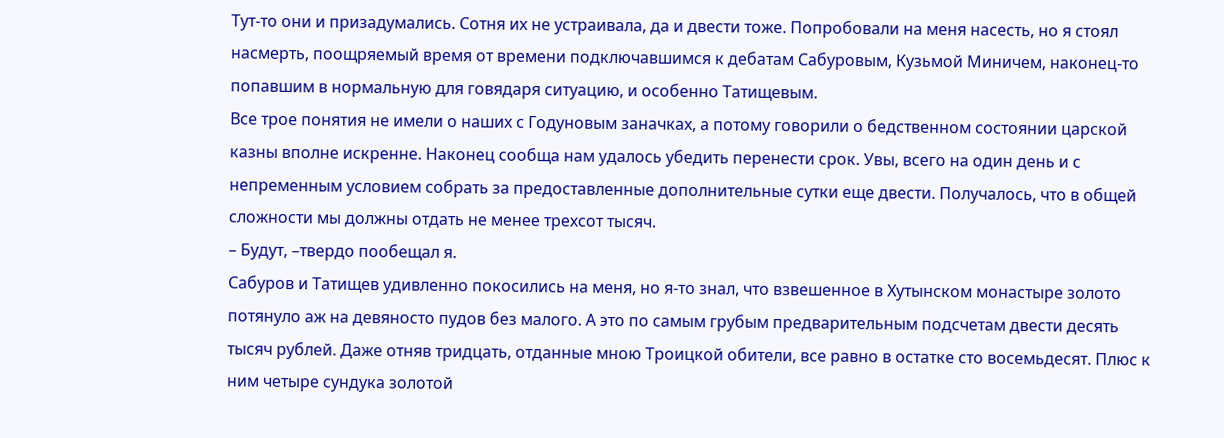Тут-то они и призадумались. Сотня их не устраивала, да и двести тоже. Попробовали на меня насесть, но я стоял насмерть, поощряемый время от времени подключавшимся к дебатам Сабуровым, Кузьмой Миничем, наконец-то попавшим в нормальную для говядаря ситуацию, и особенно Татищевым.
Все трое понятия не имели о наших с Годуновым заначках, а потому говорили о бедственном состоянии царской казны вполне искренне. Наконец сообща нам удалось убедить перенести срок. Увы, всего на один день и с непременным условием собрать за предоставленные дополнительные сутки еще двести. Получалось, что в общей сложности мы должны отдать не менее трехсот тысяч.
– Будут, –твердо пообещал я.
Сабуров и Татищев удивленно покосились на меня, но я-то знал, что взвешенное в Хутынском монастыре золото потянуло аж на девяносто пудов без малого. А это по самым грубым предварительным подсчетам двести десять тысяч рублей. Даже отняв тридцать, отданные мною Троицкой обители, все равно в остатке сто восемьдесят. Плюс к ним четыре сундука золотой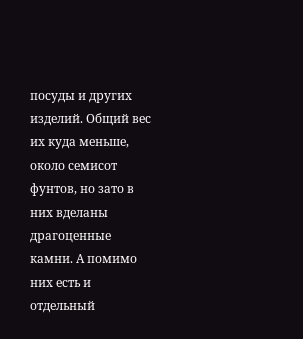посуды и других изделий. Общий вес их куда меньше, около семисот фунтов, но зато в них вделаны драгоценные камни. А помимо них есть и отдельный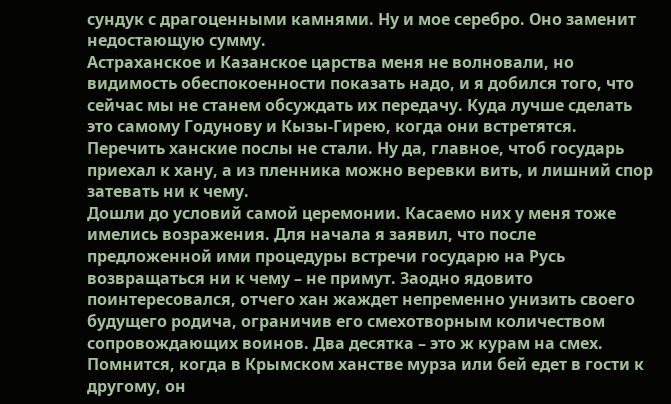сундук с драгоценными камнями. Ну и мое серебро. Оно заменит недостающую сумму.
Астраханское и Казанское царства меня не волновали, но видимость обеспокоенности показать надо, и я добился того, что сейчас мы не станем обсуждать их передачу. Куда лучше сделать это самому Годунову и Кызы-Гирею, когда они встретятся. Перечить ханские послы не стали. Ну да, главное, чтоб государь приехал к хану, а из пленника можно веревки вить, и лишний спор затевать ни к чему.
Дошли до условий самой церемонии. Касаемо них у меня тоже имелись возражения. Для начала я заявил, что после предложенной ими процедуры встречи государю на Русь возвращаться ни к чему – не примут. Заодно ядовито поинтересовался, отчего хан жаждет непременно унизить своего будущего родича, ограничив его смехотворным количеством сопровождающих воинов. Два десятка – это ж курам на смех. Помнится, когда в Крымском ханстве мурза или бей едет в гости к другому, он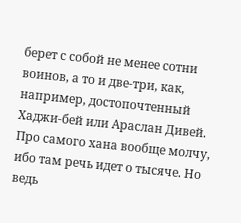берет с собой не менее сотни воинов, а то и две-три, как, например, достопочтенный Хаджи-бей или Араслан Дивей. Про самого хана вообще молчу, ибо там речь идет о тысяче. Но ведь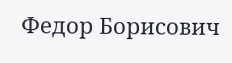Федор Борисович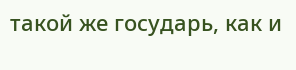такой же государь, как и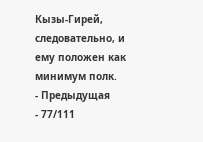Кызы-Гирей, следовательно, и ему положен как минимум полк.
- Предыдущая
- 77/111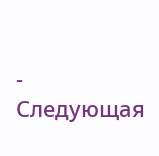- Следующая